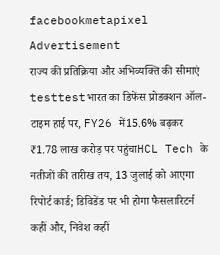facebookmetapixel
Advertisement
राज्य की प्रतिक्रिया और अभिव्यक्ति की सीमाएं testtestभारत का डिफेंस प्रोडक्शन ऑल-टाइम हाई पर, FY26 में15.6% बढ़कर ₹1.78 लाख करोड़ पर पहुंचाHCL Tech के नतीजों की तारीख तय, 13 जुलाई को आएगा रिपोर्ट कार्ड; डिविडेंड पर भी होगा फैसलारिटर्न कहीं और, निवेश कहीं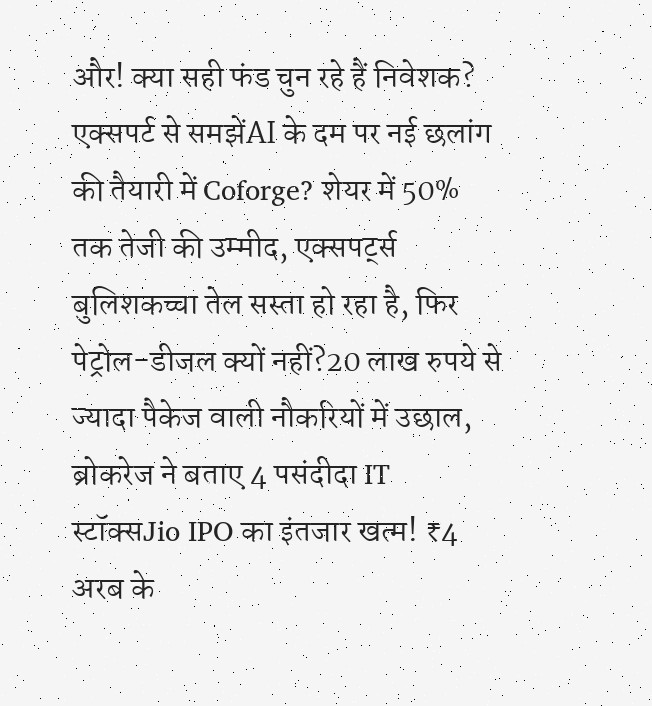और! क्या सही फंड चुन रहे हैं निवेशक? एक्सपर्ट से समझेंAI के दम पर नई छलांग की तैयारी में Coforge? शेयर में 50% तक तेजी की उम्मीद, एक्सपर्ट्स बुलिशकच्चा तेल सस्ता हो रहा है, फिर पेट्रोल-डीजल क्यों नहीं?20 लाख रुपये से ज्यादा पैकेज वाली नौकरियों में उछाल, ब्रोकरेज ने बताए 4 पसंदीदा IT स्टॉक्सJio IPO का इंतजार खत्म! ₹4 अरब के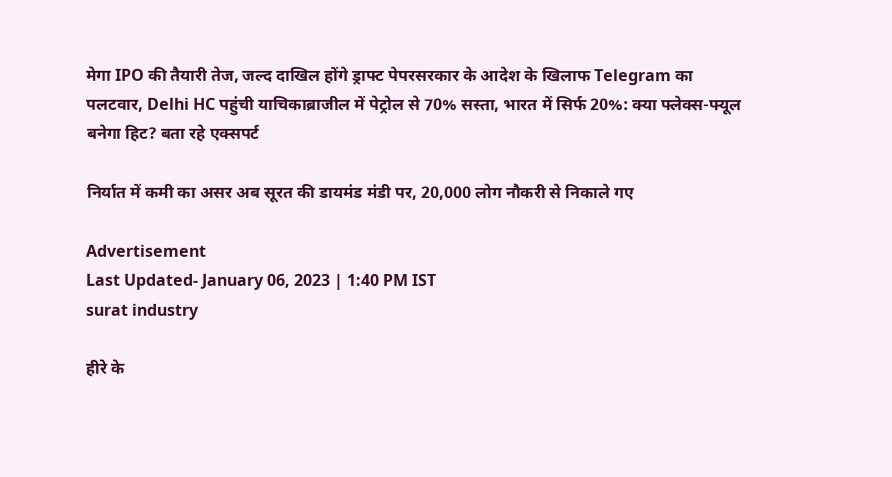मेगा IPO की तैयारी तेज, जल्द दाखिल होंगे ड्राफ्ट पेपरसरकार के आदेश के खिलाफ Telegram का पलटवार, Delhi HC पहुंची याचिकाब्राजील में पेट्रोल से 70% सस्ता, भारत में सिर्फ 20%: क्या फ्लेक्स-फ्यूल बनेगा हिट? बता रहे एक्सपर्ट

निर्यात में कमी का असर अब सूरत की डायमंड मंडी पर, 20,000 लोग नौकरी से निकाले गए

Advertisement
Last Updated- January 06, 2023 | 1:40 PM IST
surat industry

हीरे के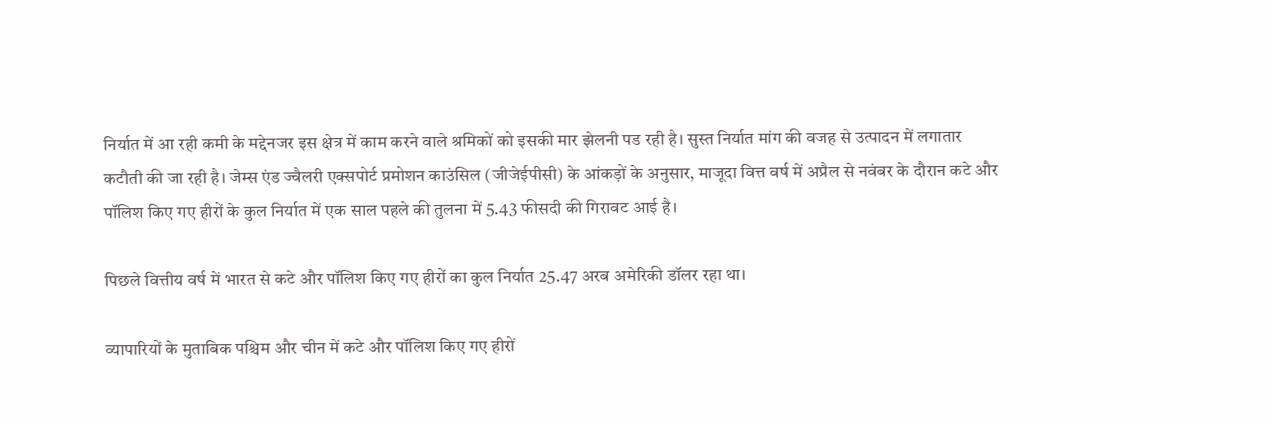निर्यात में आ रही कमी के मद्देनजर इस क्षेत्र में काम करने वाले श्रमिकों को इसकी मार झेलनी पड रही है। सुस्त निर्यात मांग की वजह से उत्पादन में लगातार कटौती की जा रही है। जेम्स एंड ज्वैलरी एक्सपोर्ट प्रमोशन काउंसिल (जीजेईपीसी) के आंकड़ों के अनुसार, माजूदा वित्त वर्ष में अप्रैल से नवंबर के दौरान कटे और पॉलिश किए गए हीरों के कुल निर्यात में एक साल पहले की तुलना में 5.43 फीसदी की गिरावट आई है।

पिछले वित्तीय वर्ष में भारत से कटे और पॉलिश किए गए हीरों का कुल निर्यात 25.47 अरब अमेरिकी डॉलर रहा था।

व्यापारियों के मुताबिक पश्चिम और चीन में कटे और पॉलिश किए गए हीरों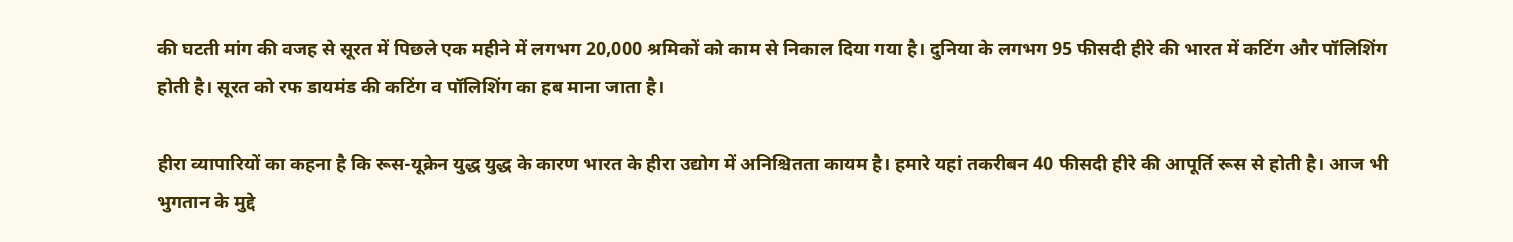की घटती मांग की वजह से सूरत में पिछले एक महीने में लगभग 20,000 श्रमिकों को काम से निकाल दिया गया है। दुनिया के लगभग 95 फीसदी हीरे की भारत में कटिंग और पॉलिशिंग होती है। सूरत को रफ डायमंड की कटिंग व पॉलिशिंग का हब माना जाता है।

हीरा व्यापारियों का कहना है कि रूस-यूक्रेन युद्ध युद्ध के कारण भारत के हीरा उद्योग में अनिश्चितता कायम है। हमारे यहां तकरीबन 40 फीसदी हीरे की आपूर्ति रूस से होती है। आज भी भुगतान के मुद्दे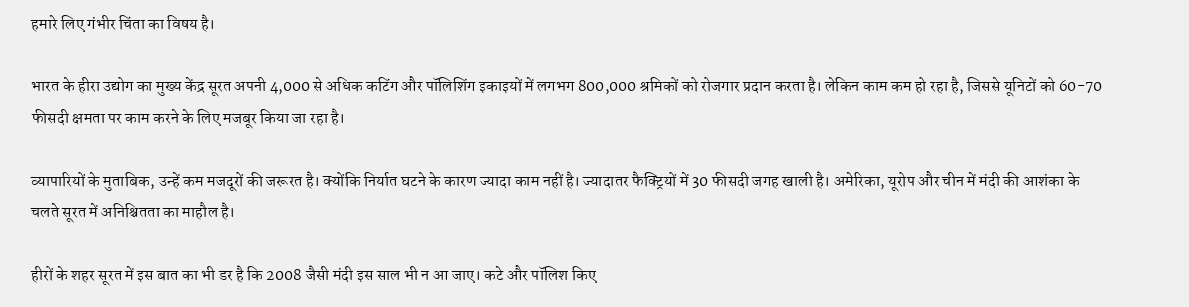हमारे लिए गंभीर चिंता का विषय है।

भारत के हीरा उद्योग का मुख्य केंद्र सूरत अपनी 4,000 से अधिक कटिंग और पॉलिशिंग इकाइयों में लगभग 800,000 श्रमिकों को रोजगार प्रदान करता है। लेकिन काम कम हो रहा है, जिससे यूनिटों को 60-70 फीसदी क्षमता पर काम करने के लिए मजबूर किया जा रहा है।

व्यापारियों के मुताबिक, उन्हें कम मजदूरों की जरूरत है। क्योंकि निर्यात घटने के कारण ज्यादा काम नहीं है। ज्यादातर फैक्ट्रियों में 30 फीसदी जगह खाली है। अमेरिका, यूरोप और चीन में मंदी की आशंका के चलते सूरत में अनिश्चितता का माहौल है।

हीरों के शहर सूरत में इस बात का भी डर है कि 2008 जैसी मंदी इस साल भी न आ जाए। कटे और पॉलिश किए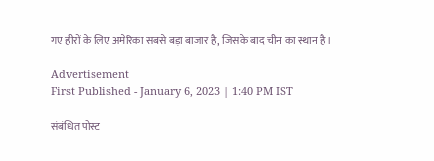गए हीरों के लिए अमेरिका सबसे बड़ा बाजार है, जिसके बाद चीन का स्थान है।

Advertisement
First Published - January 6, 2023 | 1:40 PM IST

संबंधित पोस्ट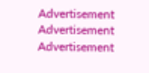Advertisement
Advertisement
Advertisement